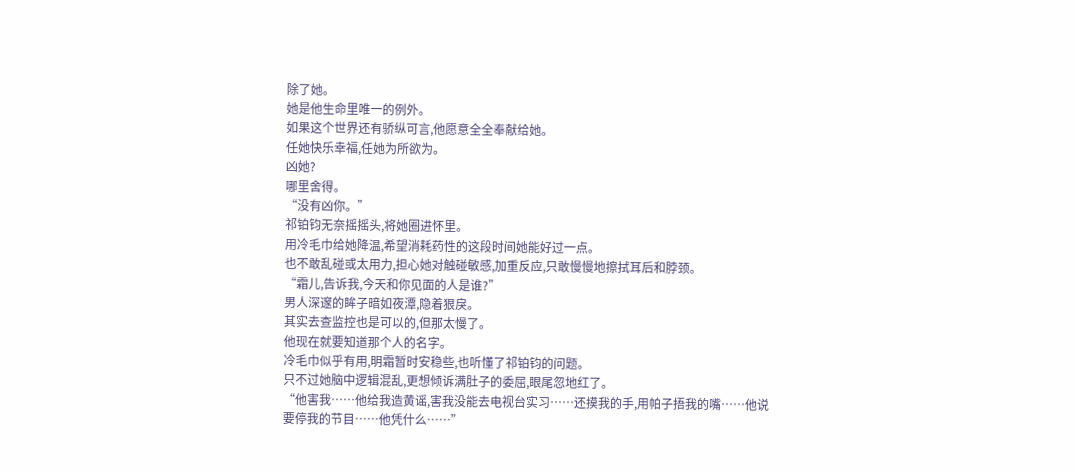除了她。
她是他生命里唯一的例外。
如果这个世界还有骄纵可言,他愿意全全奉献给她。
任她快乐幸福,任她为所欲为。
凶她?
哪里舍得。
“没有凶你。”
祁铂钧无奈摇摇头,将她圈进怀里。
用冷毛巾给她降温,希望消耗药性的这段时间她能好过一点。
也不敢乱碰或太用力,担心她对触碰敏感,加重反应,只敢慢慢地擦拭耳后和脖颈。
“霜儿,告诉我,今天和你见面的人是谁?”
男人深邃的眸子暗如夜潭,隐着狠戾。
其实去查监控也是可以的,但那太慢了。
他现在就要知道那个人的名字。
冷毛巾似乎有用,明霜暂时安稳些,也听懂了祁铂钧的问题。
只不过她脑中逻辑混乱,更想倾诉满肚子的委屈,眼尾忽地红了。
“他害我……他给我造黄谣,害我没能去电视台实习……还摸我的手,用帕子捂我的嘴……他说要停我的节目……他凭什么……”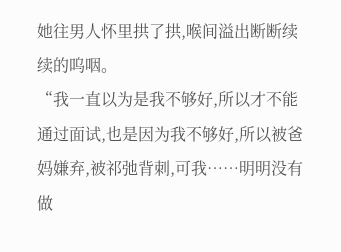她往男人怀里拱了拱,喉间溢出断断续续的呜咽。
“我一直以为是我不够好,所以才不能通过面试,也是因为我不够好,所以被爸妈嫌弃,被祁弛背刺,可我……明明没有做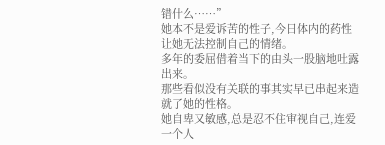错什么……”
她本不是爱诉苦的性子,今日体内的药性让她无法控制自己的情绪。
多年的委屈借着当下的由头一股脑地吐露出来。
那些看似没有关联的事其实早已串起来造就了她的性格。
她自卑又敏感,总是忍不住审视自己,连爱一个人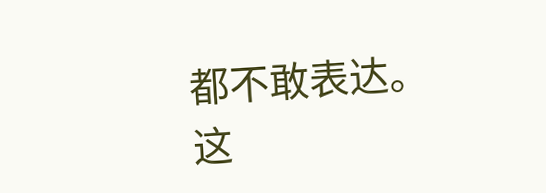都不敢表达。
这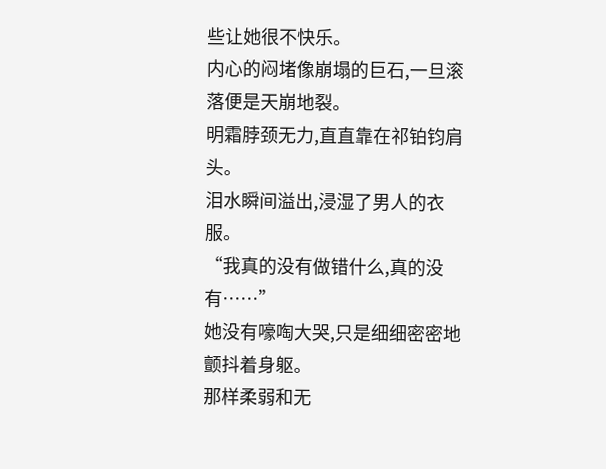些让她很不快乐。
内心的闷堵像崩塌的巨石,一旦滚落便是天崩地裂。
明霜脖颈无力,直直靠在祁铂钧肩头。
泪水瞬间溢出,浸湿了男人的衣服。
“我真的没有做错什么,真的没有……”
她没有嚎啕大哭,只是细细密密地颤抖着身躯。
那样柔弱和无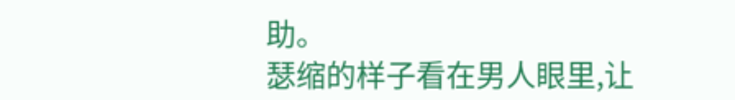助。
瑟缩的样子看在男人眼里,让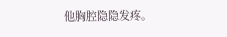他胸腔隐隐发疼。